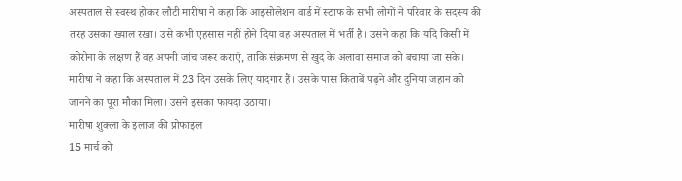अस्पताल से स्वस्थ होकर लौटी मारीषा ने कहा कि आइसोलेशन वार्ड में स्टाफ के सभी लोगों ने परिवार के सदस्य की तरह उसका ख्याल रखा। उसे कभी एहसास नहीं होने दिया वह अस्पताल में भर्ती है। उसने कहा कि यदि किसी में कोरोना के लक्षण हैं वह अपनी जांच जरूर कराएं, ताकि संक्रमण से खुद के अलावा समाज को बचाया जा सके। मारीषा ने कहा कि अस्पताल में 23 दिन उसके लिए यादगार हैं। उसके पास किताबें पढ़ने और दुनिया जहान को जानने का पूरा मौका मिला। उसने इसका फायदा उठाया।
मारीषा शुक्ला के इलाज की प्रोफाइल
15 मार्च को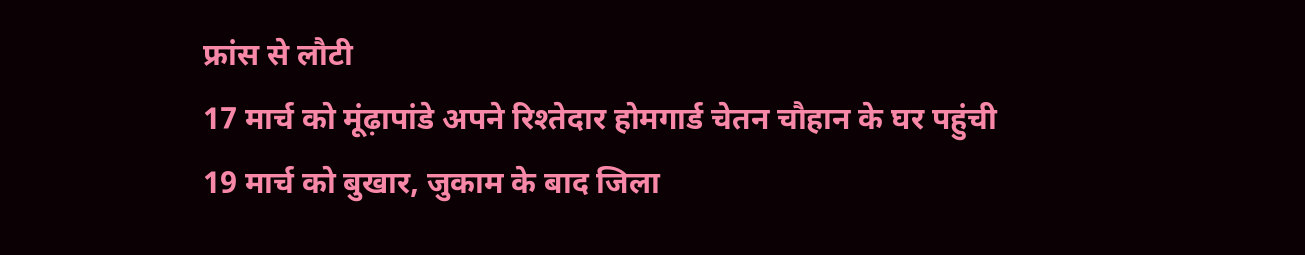फ्रांस से लौटी
17 मार्च को मूंढ़ापांडे अपने रिश्तेदार होमगार्ड चेतन चौहान के घर पहुंची
19 मार्च को बुखार, जुकाम के बाद जिला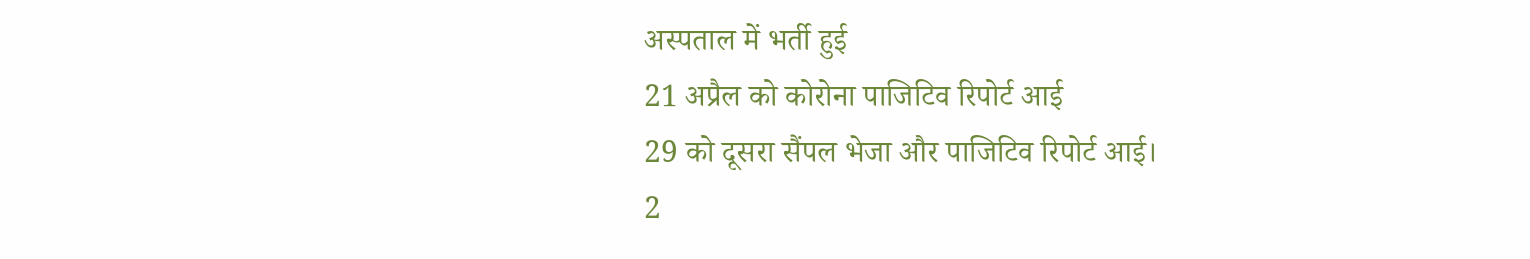अस्पताल में भर्ती हुई
21 अप्रैल को कोरोना पाजिटिव रिपोर्ट आई
29 को दूसरा सैंपल भेजा और पाजिटिव रिपोर्ट आई।
2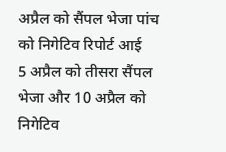अप्रैल को सैंपल भेजा पांच को निगेटिव रिपोर्ट आई
5 अप्रैल को तीसरा सैंपल भेजा और 10 अप्रैल को निगेटिव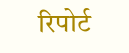रिपोर्ट